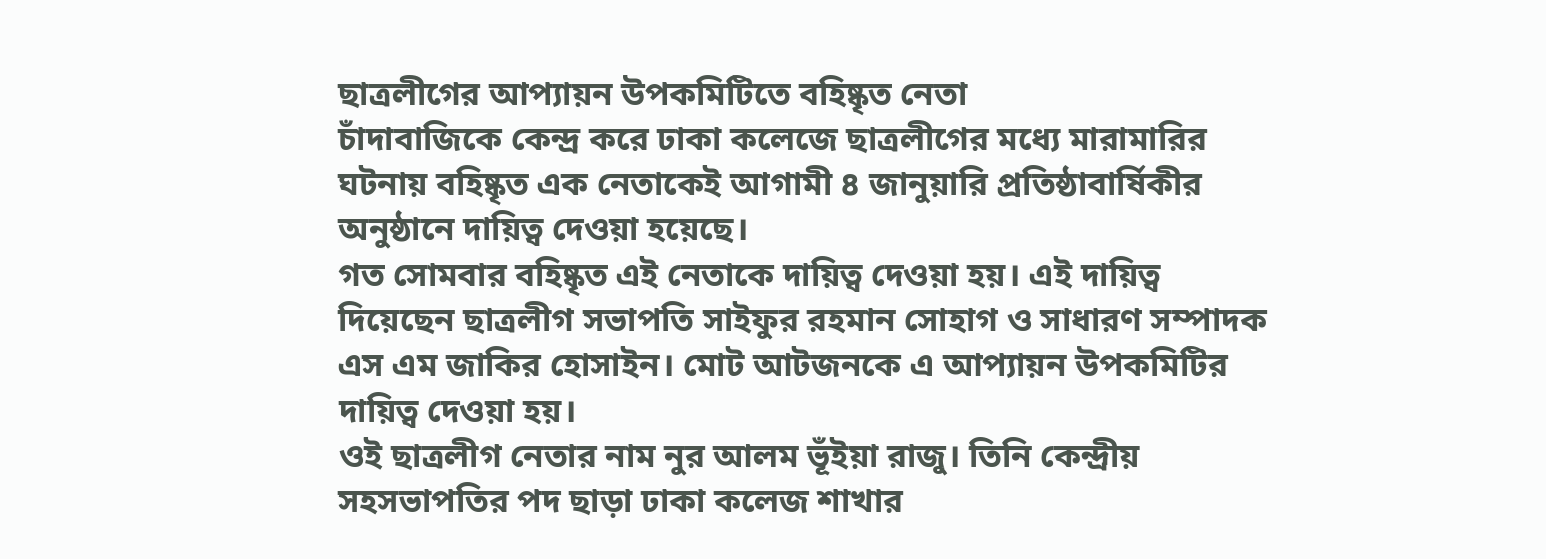ছাত্রলীগের আপ্যায়ন উপকমিটিতে বহিষ্কৃত নেতা
চাঁদাবাজিকে কেন্দ্র করে ঢাকা কলেজে ছাত্রলীগের মধ্যে মারামারির ঘটনায় বহিষ্কৃত এক নেতাকেই আগামী ৪ জানুয়ারি প্রতিষ্ঠাবার্ষিকীর অনুষ্ঠানে দায়িত্ব দেওয়া হয়েছে।
গত সোমবার বহিষ্কৃত এই নেতাকে দায়িত্ব দেওয়া হয়। এই দায়িত্ব দিয়েছেন ছাত্রলীগ সভাপতি সাইফুর রহমান সোহাগ ও সাধারণ সম্পাদক এস এম জাকির হোসাইন। মোট আটজনকে এ আপ্যায়ন উপকমিটির দায়িত্ব দেওয়া হয়।
ওই ছাত্রলীগ নেতার নাম নুর আলম ভূঁইয়া রাজু। তিনি কেন্দ্রীয় সহসভাপতির পদ ছাড়া ঢাকা কলেজ শাখার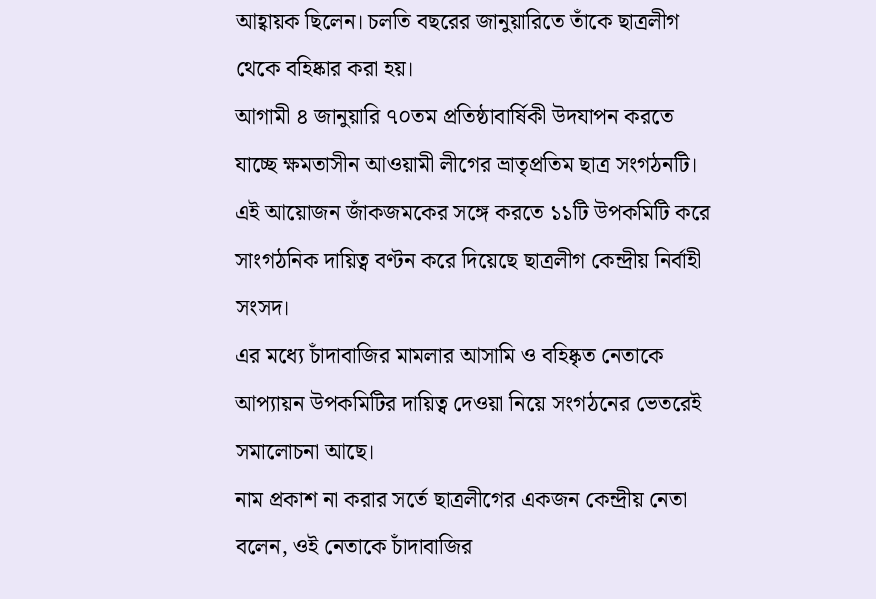আহ্বায়ক ছিলেন। চলতি বছরের জানুয়ারিতে তাঁকে ছাত্রলীগ থেকে বহিষ্কার করা হয়।
আগামী ৪ জানুয়ারি ৭০তম প্রতিষ্ঠাবার্ষিকী উদযাপন করতে যাচ্ছে ক্ষমতাসীন আওয়ামী লীগের ভ্রাতৃপ্রতিম ছাত্র সংগঠনটি। এই আয়োজন জাঁকজমকের সঙ্গে করতে ১১টি উপকমিটি করে সাংগঠনিক দায়িত্ব বণ্টন করে দিয়েছে ছাত্রলীগ কেন্দ্রীয় নির্বাহী সংসদ।
এর মধ্যে চাঁদাবাজির মামলার আসামি ও বহিষ্কৃত নেতাকে আপ্যায়ন উপকমিটির দায়িত্ব দেওয়া নিয়ে সংগঠনের ভেতরেই সমালোচনা আছে।
নাম প্রকাশ না করার সর্তে ছাত্রলীগের একজন কেন্দ্রীয় নেতা বলেন, ওই নেতাকে চাঁদাবাজির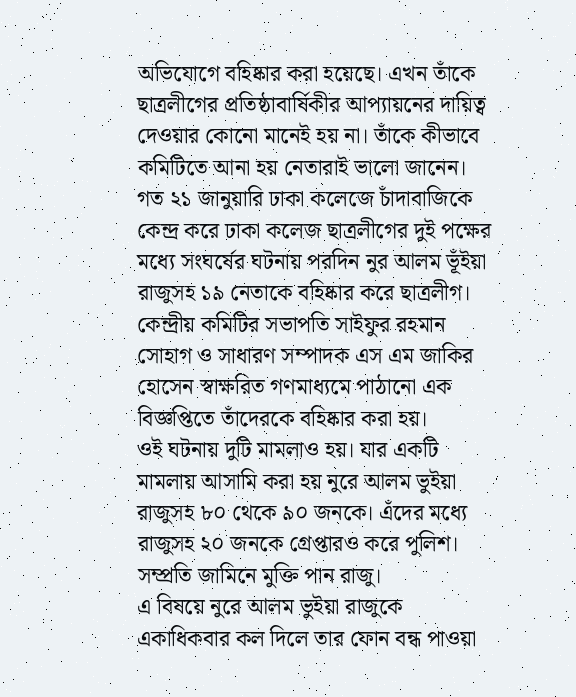অভিযোগে বহিষ্কার করা হয়েছে। এখন তাঁকে ছাত্রলীগের প্রতিষ্ঠাবার্ষিকীর আপ্যায়নের দায়িত্ব দেওয়ার কোনো মানেই হয় না। তাঁকে কীভাবে কমিটিতে আনা হয় নেতারাই ভালো জানেন।
গত ২১ জানুয়ারি ঢাকা কলেজে চাঁদাবাজিকে কেন্দ্র করে ঢাকা কলেজ ছাত্রলীগের দুই পক্ষের মধ্যে সংঘর্ষের ঘটনায় পরদিন নুর আলম ভূঁইয়া রাজুসহ ১৯ নেতাকে বহিষ্কার করে ছাত্রলীগ। কেন্দ্রীয় কমিটির সভাপতি সাইফুর রহমান সোহাগ ও সাধারণ সম্পাদক এস এম জাকির হোসেন স্বাক্ষরিত গণমাধ্যমে পাঠানো এক বিজ্ঞপ্তিতে তাঁদেরকে বহিষ্কার করা হয়।
ওই ঘটনায় দুটি মামলাও হয়। যার একটি মামলায় আসামি করা হয় নুরে আলম ভুইয়া রাজুসহ ৮০ থেকে ৯০ জনকে। এঁদের মধ্যে রাজুসহ ২০ জনকে গ্রেপ্তারও করে পুলিশ। সম্প্রতি জামিনে মুক্তি পান রাজু।
এ বিষয়ে নুরে আলম ভুইয়া রাজুকে একাধিকবার কল দিলে তার ফোন বন্ধ পাওয়া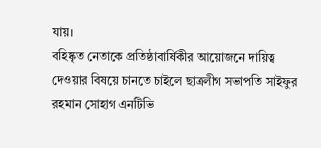যায়।
বহিষ্কৃত নেতাকে প্রতিষ্ঠাবার্ষিকীর আয়োজনে দায়িত্ব দেওয়ার বিষয়ে চানতে চাইলে ছাত্রলীগ সভাপতি সাইফুর রহমান সোহাগ এনটিভি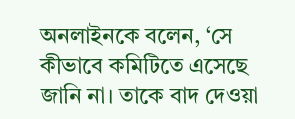অনলাইনকে বলেন, ‘সে কীভাবে কমিটিতে এসেছে জানি না। তাকে বাদ দেওয়া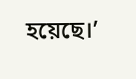হয়েছে।’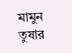মামুন তুষার